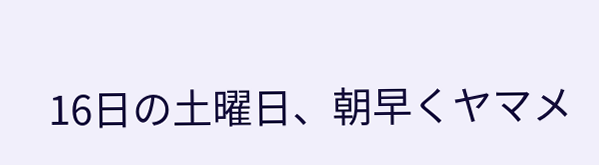16日の土曜日、朝早くヤマメ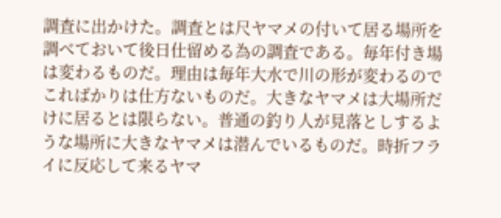調査に出かけた。調査とは尺ヤマメの付いて居る場所を調べておいて後日仕留める為の調査である。毎年付き場は変わるものだ。理由は毎年大水で川の形が変わるのでこればかりは仕方ないものだ。大きなヤマメは大場所だけに居るとは限らない。普通の釣り人が見落としするような場所に大きなヤマメは潜んでいるものだ。時折フライに反応して来るヤマ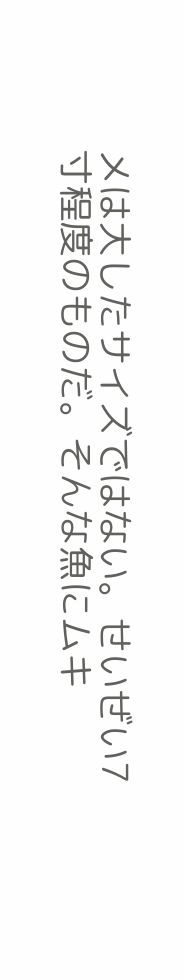メは大したサイズではない。せいぜい7寸程度のものだ。そんな魚にムキ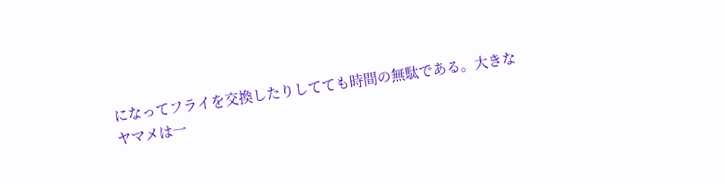になってフライを交換したりしてても時間の無駄である。大きなヤマメは一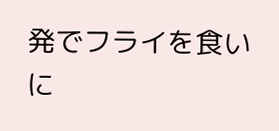発でフライを食いに